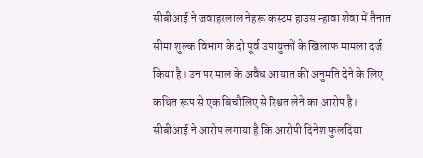सीबीआई ने जवाहरलाल नेहरू कस्टम हाउस न्हावा शेवा में तैनात सीमा शुल्क विभाग के दो पूर्व उपायुक्तों के खिलाफ मामला दर्ज किया है। उन पर माल के अवैध आयात की अनुमति देने के लिए कथित रूप से एक बिचौलिए से रिश्वत लेने का आरोप है।
सीबीआई ने आरोप लगाया है कि आरोपी दिनेश फुलदिया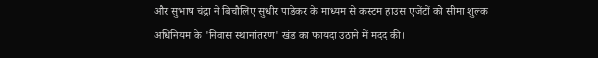और सुभाष चंद्रा ने बिचौलिए सुधीर पाडेकर के माध्यम से कस्टम हाउस एजेंटों को सीमा शुल्क अधिनियम के 'निवास स्थानांतरण' खंड का फायदा उठाने में मदद की।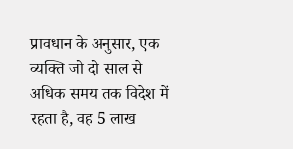प्रावधान के अनुसार, एक व्यक्ति जो दो साल से अधिक समय तक विदेश में रहता है, वह 5 लाख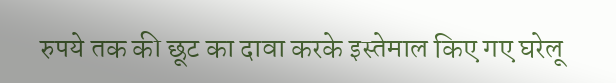रुपये तक की छूट का दावा करके इस्तेमाल किए गए घरेलू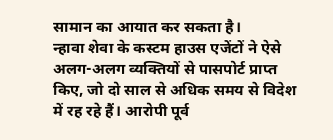सामान का आयात कर सकता है।
न्हावा शेवा के कस्टम हाउस एजेंटों ने ऐसे अलग-अलग व्यक्तियों से पासपोर्ट प्राप्त किए, जो दो साल से अधिक समय से विदेश में रह रहे हैं। आरोपी पूर्व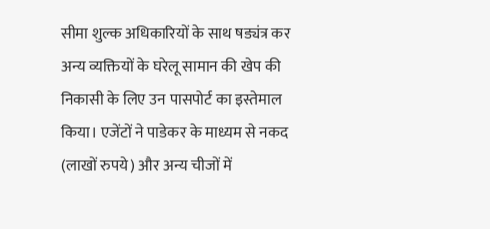सीमा शुल्क अधिकारियों के साथ षड्यंत्र कर अन्य व्यक्तियों के घरेलू सामान की खेप की निकासी के लिए उन पासपोर्ट का इस्तेमाल किया। एजेंटों ने पाडेकर के माध्यम से नकद (लाखों रुपये) और अन्य चीजों में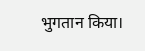भुगतान किया।